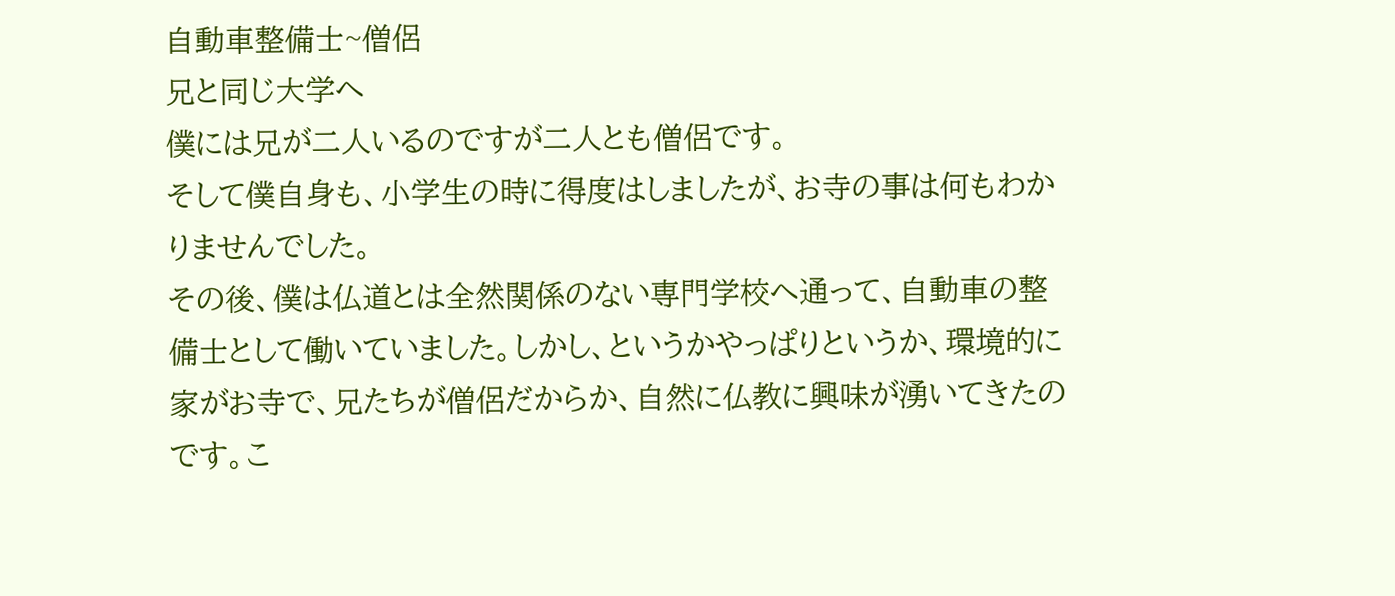自動車整備士~僧侶
兄と同じ大学へ
僕には兄が二人いるのですが二人とも僧侶です。
そして僕自身も、小学生の時に得度はしましたが、お寺の事は何もわかりませんでした。
その後、僕は仏道とは全然関係のない専門学校へ通って、自動車の整備士として働いていました。しかし、というかやっぱりというか、環境的に家がお寺で、兄たちが僧侶だからか、自然に仏教に興味が湧いてきたのです。こ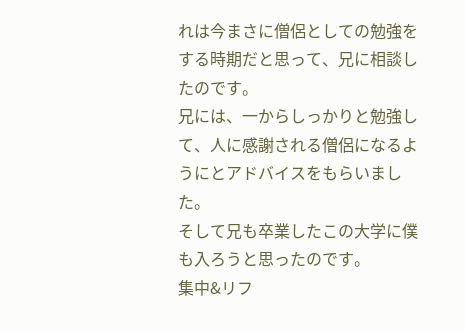れは今まさに僧侶としての勉強をする時期だと思って、兄に相談したのです。
兄には、一からしっかりと勉強して、人に感謝される僧侶になるようにとアドバイスをもらいました。
そして兄も卒業したこの大学に僕も入ろうと思ったのです。
集中&リフ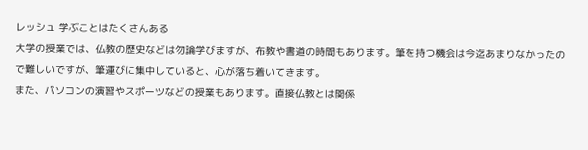レッシュ 学ぶことはたくさんある
大学の授業では、仏教の歴史などは勿論学びますが、布教や書道の時間もあります。筆を持つ機会は今迄あまりなかったので難しいですが、筆運びに集中していると、心が落ち着いてきます。
また、パソコンの演習やスポーツなどの授業もあります。直接仏教とは関係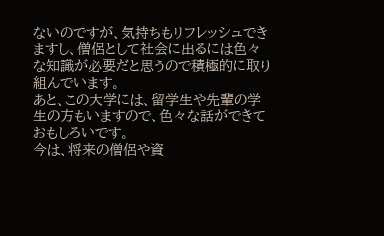ないのですが、気持ちもリフレッシュできますし、僧侶として社会に出るには色々な知識が必要だと思うので積極的に取り組んでいます。
あと、この大学には、留学生や先輩の学生の方もいますので、色々な話ができておもしろいです。
今は、将来の僧侶や資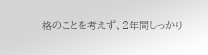格のことを考えず、2年間しっかり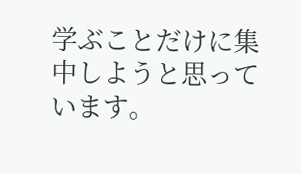学ぶことだけに集中しようと思っています。